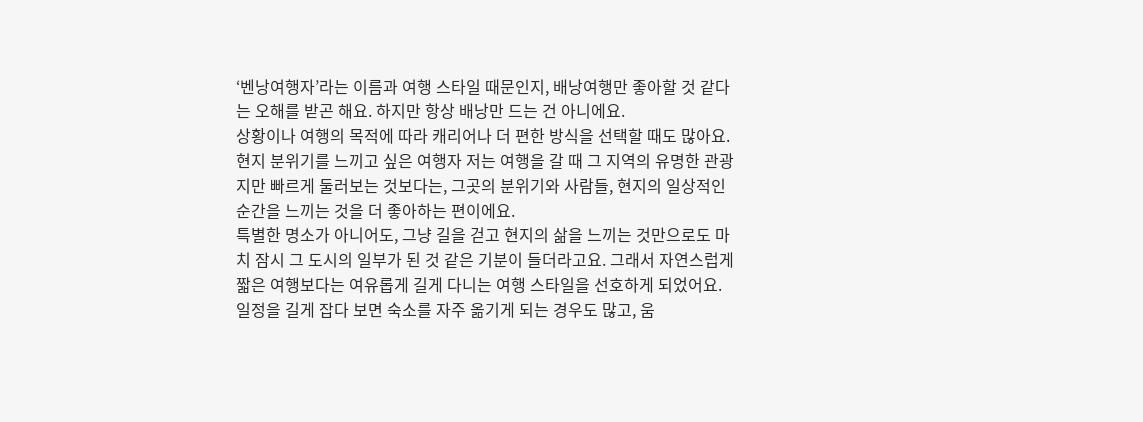‘벤낭여행자’라는 이름과 여행 스타일 때문인지, 배낭여행만 좋아할 것 같다는 오해를 받곤 해요. 하지만 항상 배낭만 드는 건 아니에요.
상황이나 여행의 목적에 따라 캐리어나 더 편한 방식을 선택할 때도 많아요. 현지 분위기를 느끼고 싶은 여행자 저는 여행을 갈 때 그 지역의 유명한 관광지만 빠르게 둘러보는 것보다는, 그곳의 분위기와 사람들, 현지의 일상적인 순간을 느끼는 것을 더 좋아하는 편이에요.
특별한 명소가 아니어도, 그냥 길을 걷고 현지의 삶을 느끼는 것만으로도 마치 잠시 그 도시의 일부가 된 것 같은 기분이 들더라고요. 그래서 자연스럽게 짧은 여행보다는 여유롭게 길게 다니는 여행 스타일을 선호하게 되었어요.
일정을 길게 잡다 보면 숙소를 자주 옮기게 되는 경우도 많고, 움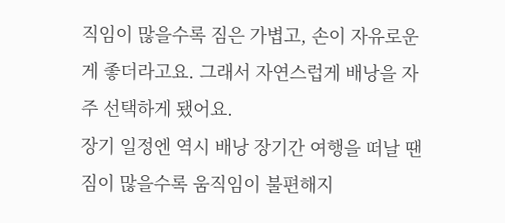직임이 많을수록 짐은 가볍고, 손이 자유로운 게 좋더라고요. 그래서 자연스럽게 배낭을 자주 선택하게 됐어요.
장기 일정엔 역시 배낭 장기간 여행을 떠날 땐 짐이 많을수록 움직임이 불편해지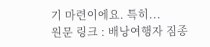기 마련이에요. 특히...
원문 링크 : 배낭여행자 짐종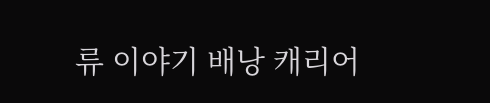류 이야기 배낭 캐리어